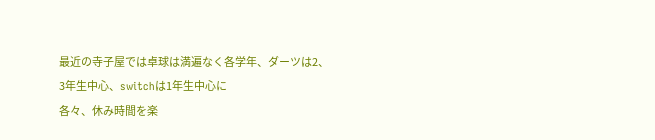最近の寺子屋では卓球は満遍なく各学年、ダーツは2、3年生中心、switchは1年生中心に
各々、休み時間を楽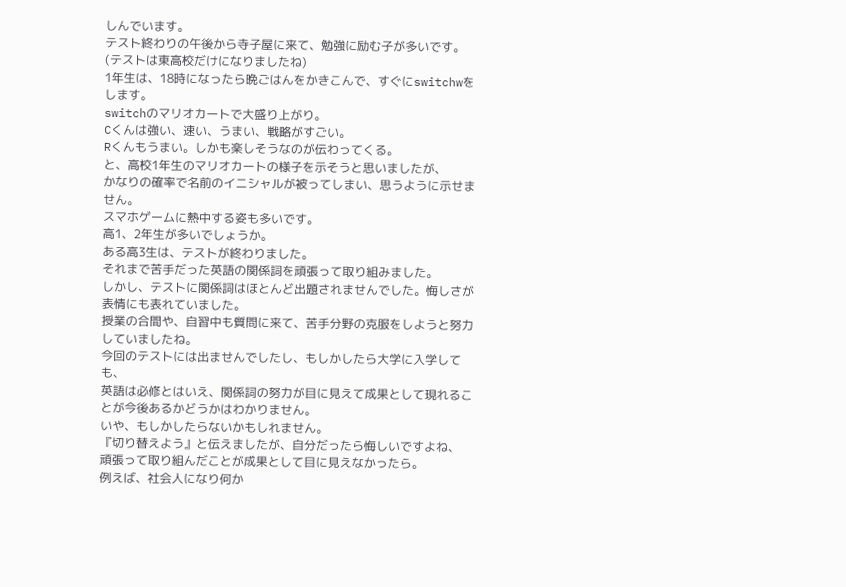しんでいます。
テスト終わりの午後から寺子屋に来て、勉強に励む子が多いです。(テストは東高校だけになりましたね)
1年生は、18時になったら晩ごはんをかきこんで、すぐにswitchwをします。
switchのマリオカートで大盛り上がり。
Cくんは強い、速い、うまい、戦略がすごい。
Rくんもうまい。しかも楽しそうなのが伝わってくる。
と、高校1年生のマリオカートの様子を示そうと思いましたが、
かなりの確率で名前のイニシャルが被ってしまい、思うように示せません。
スマホゲームに熱中する姿も多いです。
高1、2年生が多いでしょうか。
ある高3生は、テストが終わりました。
それまで苦手だった英語の関係詞を頑張って取り組みました。
しかし、テストに関係詞はほとんど出題されませんでした。悔しさが表情にも表れていました。
授業の合間や、自習中も質問に来て、苦手分野の克服をしようと努力していましたね。
今回のテストには出ませんでしたし、もしかしたら大学に入学しても、
英語は必修とはいえ、関係詞の努力が目に見えて成果として現れることが今後あるかどうかはわかりません。
いや、もしかしたらないかもしれません。
『切り替えよう』と伝えましたが、自分だったら悔しいですよね、
頑張って取り組んだことが成果として目に見えなかったら。
例えば、社会人になり何か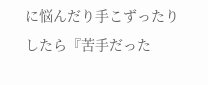に悩んだり手こずったりしたら『苦手だった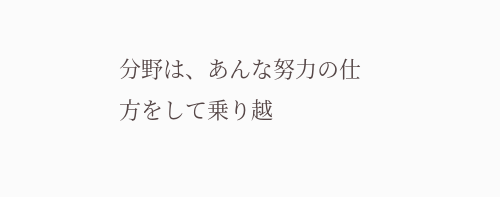分野は、あんな努力の仕方をして乗り越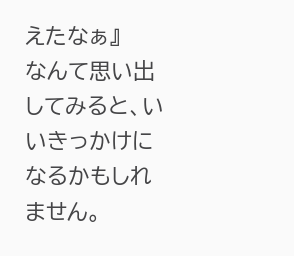えたなぁ』
なんて思い出してみると、いいきっかけになるかもしれません。